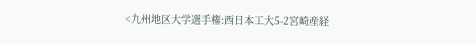<九州地区大学選手権:西日本工大5-2宮崎産経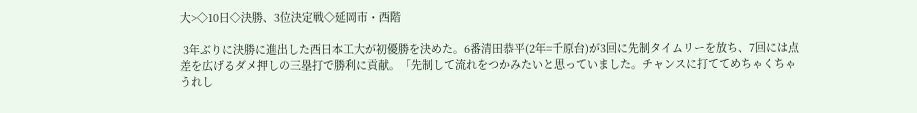大>◇10日◇決勝、3位決定戦◇延岡市・西階

 3年ぶりに決勝に進出した西日本工大が初優勝を決めた。6番清田恭平(2年=千原台)が3回に先制タイムリーを放ち、7回には点差を広げるダメ押しの三塁打で勝利に貢献。「先制して流れをつかみたいと思っていました。チャンスに打ててめちゃくちゃうれし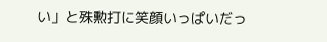い」と殊勲打に笑顔いっぱいだっ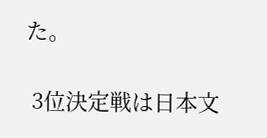た。

 3位決定戦は日本文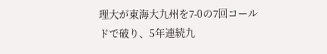理大が東海大九州を7-0の7回コールドで破り、5年連続九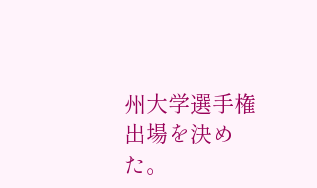州大学選手権出場を決めた。